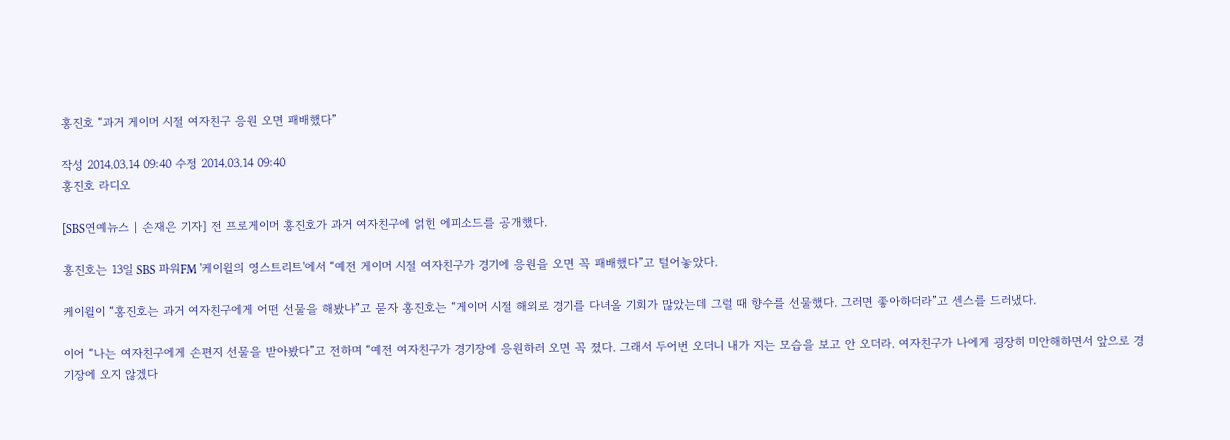홍진호 “과거 게이머 시절 여자친구 응원 오면 패배했다”

작성 2014.03.14 09:40 수정 2014.03.14 09:40
홍진호 라디오

[SBS연예뉴스 | 손재은 기자] 전 프로게이머 홍진호가 과거 여자친구에 얽힌 에피소드를 공개했다.

홍진호는 13일 SBS 파워FM '케이윌의 영스트리트'에서 “예전 게이머 시절 여자친구가 경기에 응원을 오면 꼭 패배했다”고 털어놓았다.

케이윌이 “홍진호는 과거 여자친구에게 어떤 선물을 해봤냐”고 묻자 홍진호는 “게이머 시절 해외로 경기를 다녀올 기회가 많았는데 그럴 때 향수를 선물했다. 그러면 좋아하더라”고 센스를 드러냈다.

이어 “나는 여자친구에게 손편지 선물을 받아봤다”고 전하며 “예전 여자친구가 경기장에 응원하러 오면 꼭 졌다. 그래서 두어번 오더니 내가 지는 모습을 보고 안 오더라. 여자친구가 나에게 굉장히 미안해하면서 앞으로 경기장에 오지 않겠다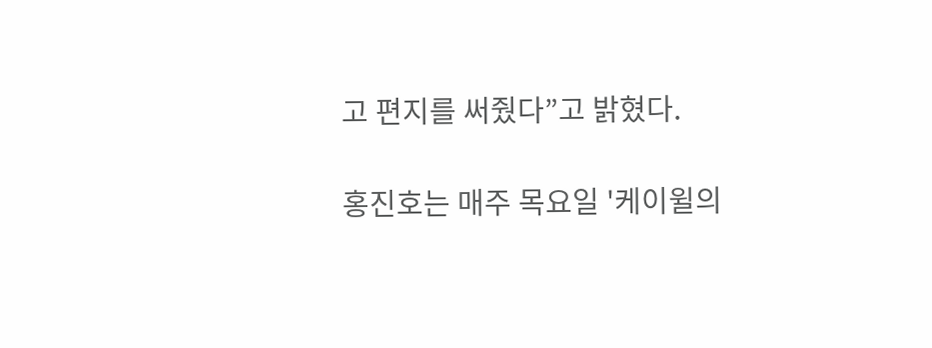고 편지를 써줬다”고 밝혔다.

홍진호는 매주 목요일 '케이윌의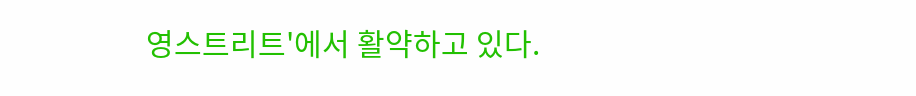영스트리트'에서 활약하고 있다.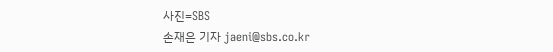사진=SBS
손재은 기자 jaeni@sbs.co.kr